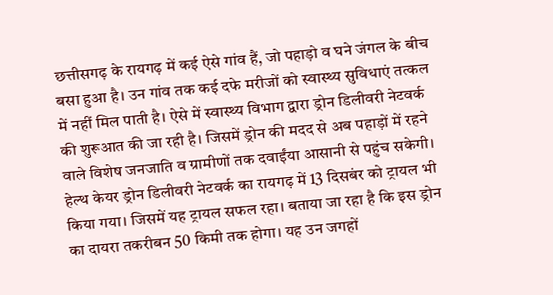छत्तीसगढ़ के रायगढ़ में कई ऐसे गांव हैं, जो पहाड़ो व घने जंगल के बीच बसा हुआ है। उन गांव तक कई दफे मरीजों को स्वास्थ्य सुविधाएं तत्कल में नहीं मिल पाती है। ऐसे में स्वास्थ्य विभाग द्वारा ड्रोन डिलीवरी नेटवर्क की शुरूआत की जा रही है। जिसमें ड्रोन की मदद से अब पहाड़ों में रहने वाले विशेष जनजाति व ग्रामीणों तक दवाईंया आसानी से पहुंच सकेगी। हेल्थ केयर ड्रोन डिलीवरी नेटवर्क का रायगढ़ में 13 दिसबंर को ट्रायल भी किया गया। जिसमें यह ट्रायल सफल रहा। बताया जा रहा है कि इस ड्रोन का दायरा तकरीबन 50 किमी तक होगा। यह उन जगहों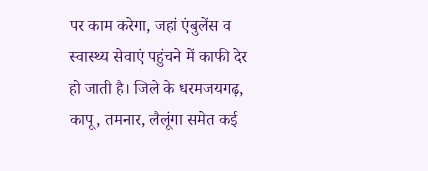पर काम करेगा, जहां एंबुलेंस व स्वास्थ्य सेवाएं पहुंचने में काफी देर हो जाती है। जिले के धरमजयगढ़, कापू, तमनार, लैलूंगा समेत कई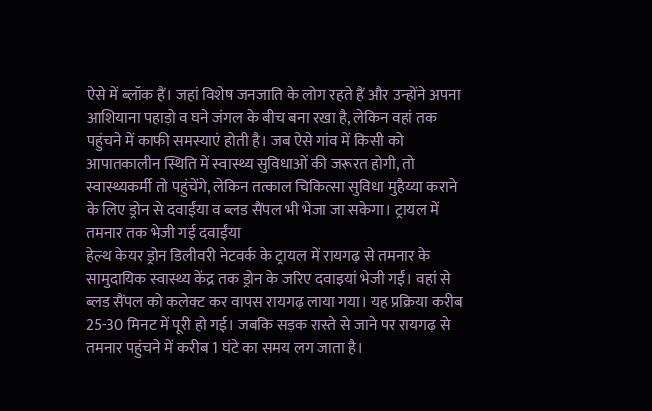ऐसे में ब्लॉक हैं। जहां विशेष जनजाति के लोग रहते हैं और उन्होंने अपना आशियाना पहाड़ो व घने जंगल के बीच बना रखा है, लेकिन वहां तक पहुंचने में काफी समस्याएं होती है। जब ऐसे गांव में किसी को आपातकालीन स्थिति में स्वास्थ्य सुविधाओं की जरूरत होगी, तो स्वास्थ्यकर्मी तो पहुंचेंगे, लेकिन तत्काल चिकित्सा सुविधा मुहैय्या कराने के लिए ड्रोन से दवाईंया व ब्लड सैंपल भी भेजा जा सकेगा। ट्रायल में तमनार तक भेजी गई दवाईंया
हेल्थ केयर ड्रोन डिलीवरी नेटवर्क के ट्रायल में रायगढ़ से तमनार के सामुदायिक स्वास्थ्य केंद्र तक ड्रोन के जरिए दवाइयां भेजी गईं। वहां से ब्लड सैंपल को कलेक्ट कर वापस रायगढ़ लाया गया। यह प्रक्रिया करीब 25-30 मिनट में पूरी हो गई। जबकि सड़क रास्ते से जाने पर रायगढ़ से तमनार पहुंचने में करीब 1 घंटे का समय लग जाता है।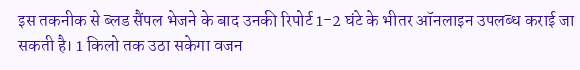इस तकनीक से ब्लड सैंपल भेजने के बाद उनकी रिपोर्ट 1-2 घंटे के भीतर ऑनलाइन उपलब्ध कराई जा सकती है। 1 किलो तक उठा सकेगा वजन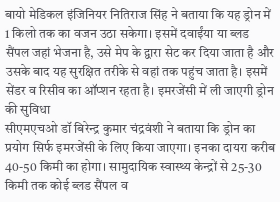बायो मेडिकल इंजिनियर नितिराज सिंह ने बताया कि यह ड्रोन में 1 किलो तक का वजन उठा सकेगा। इसमें दवाईंया या ब्लड सैंपल जहां भेजना है, उसे मेप के द्वारा सेट कर दिया जाता है और उसके बाद यह सुरक्षित तरीके से वहां तक पहुंच जाता है। इसमें सेंडर व रिसीव का ऑप्शन रहता है। इमरजेंसी में ली जाएगी ड्रोन की सुविधा
सीएमएचओ डॉ बिरेन्द्र कुमार चंद्रवंशी ने बताया कि ड्रोन का प्रयोग सिर्फ इमरजेंसी के लिए किया जाएगा। इनका दायरा करीब 40-50 किमी का होगा। सामुदायिक स्वास्थ्य केन्द्रों से 25-30 किमी तक कोई ब्लड सैंपल व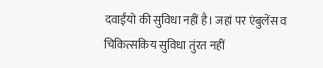दवाईंयो की सुविधा नहीं है। जहां पर एंबुलेंस व चिकित्सकिय सुविधा तुंरत नहीं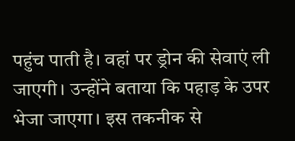पहुंच पाती है। वहां पर ड्रोन की सेवाएं ली जाएगी। उन्होंने बताया कि पहाड़ के उपर भेजा जाएगा। इस तकनीक से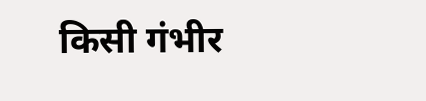किसी गंभीर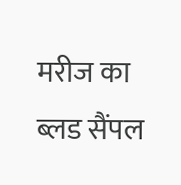मरीज का ब्लड सैंपल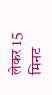लेकर 15 मिनट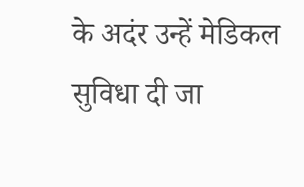के अदंर उन्हें मेडिकल सुविधा दी जा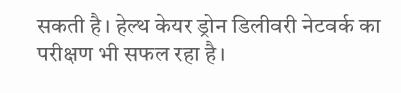सकती है। हेल्थ केयर ड्रोन डिलीवरी नेटवर्क का परीक्षण भी सफल रहा है।